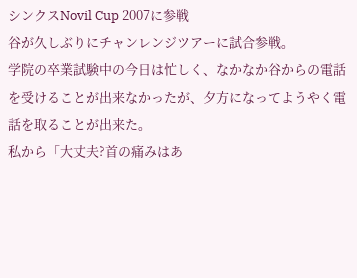シンクスNovil Cup 2007に参戦
谷が久しぶりにチャンレンジツアーに試合参戦。
学院の卒業試験中の今日は忙しく、なかなか谷からの電話を受けることが出来なかったが、夕方になってようやく電話を取ることが出来た。
私から「大丈夫?首の痛みはあ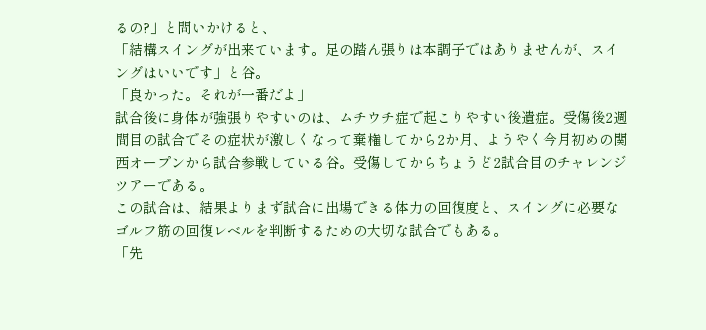るの?」と問いかけると、
「結構スイングが出来ています。足の踏ん張りは本調子ではありませんが、スイングはいいです」と谷。
「良かった。それが一番だよ」
試合後に身体が強張りやすいのは、ムチウチ症で起こりやすい後遺症。受傷後2週間目の試合でその症状が激しくなって棄権してから2か月、ようやく今月初めの関西オープンから試合参戦している谷。受傷してからちょうど2試合目のチャレンジツアーである。
この試合は、結果よりまず試合に出場できる体力の回復度と、スイングに必要なゴルフ筋の回復レベルを判断するための大切な試合でもある。
「先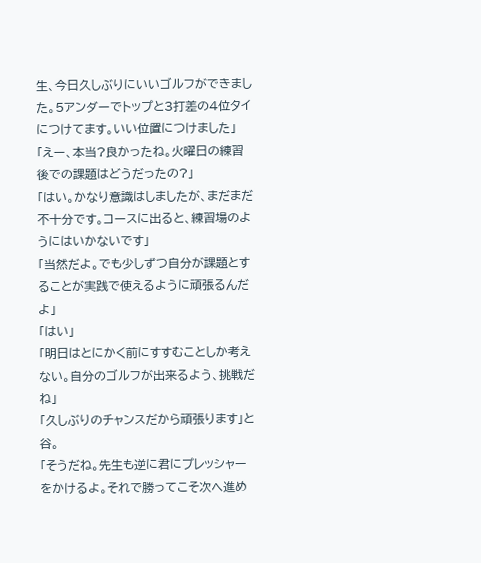生、今日久しぶりにいいゴルフができました。5アンダーでトップと3打差の4位タイにつけてます。いい位置につけました」
「えー、本当?良かったね。火曜日の練習後での課題はどうだったの?」
「はい。かなり意識はしましたが、まだまだ不十分です。コースに出ると、練習場のようにはいかないです」
「当然だよ。でも少しずつ自分が課題とすることが実践で使えるように頑張るんだよ」
「はい」
「明日はとにかく前にすすむことしか考えない。自分のゴルフが出来るよう、挑戦だね」
「久しぶりのチャンスだから頑張ります」と谷。
「そうだね。先生も逆に君にプレッシャーをかけるよ。それで勝ってこそ次へ進め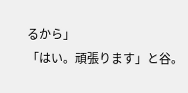るから」
「はい。頑張ります」と谷。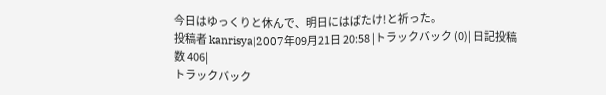今日はゆっくりと休んで、明日にはばたけ!と祈った。
投稿者 kanrisya|2007年09月21日 20:58 |トラックバック (0)| 日記投稿数 406|
トラックバック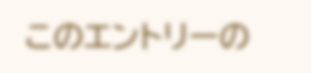このエントリーの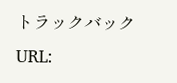トラックバックURL: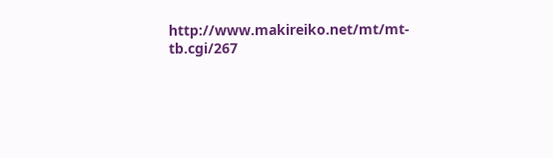http://www.makireiko.net/mt/mt-tb.cgi/267